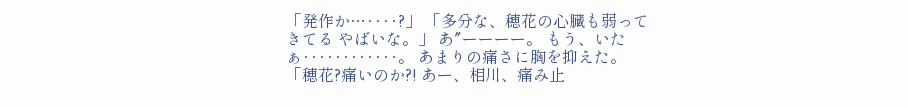「発作か…‥‥?」 「多分な、穂花の心臓も弱ってきてる やばいな。」 あ″ーーーー。 もう、いたぁ‥‥‥‥‥‥。 あまりの痛さに胸を抑えた。 「穂花?痛いのか?! あー、相川、痛み止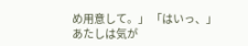め用意して。」 「はいっ、」 あたしは気が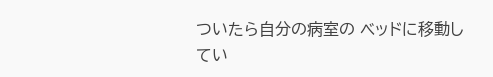ついたら自分の病室の ベッドに移動してい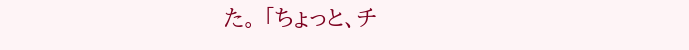た。 「ちょっと、チ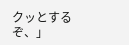クッとするぞ、」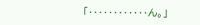「‥‥‥‥‥‥ん。」